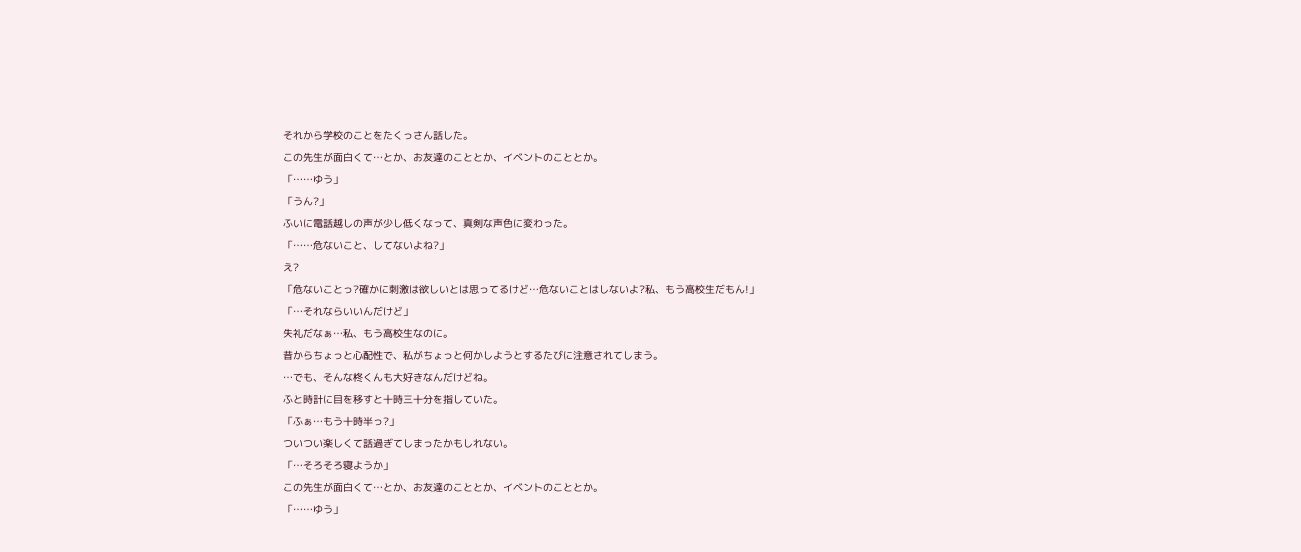それから学校のことをたくっさん話した。
この先生が面白くて…とか、お友達のこととか、イベントのこととか。
「……ゆう」
「うん?」
ふいに電話越しの声が少し低くなって、真剣な声色に変わった。
「……危ないこと、してないよね?」
え?
「危ないことっ?確かに刺激は欲しいとは思ってるけど…危ないことはしないよ?私、もう高校生だもん!」
「…それならいいんだけど」
失礼だなぁ…私、もう高校生なのに。
昔からちょっと心配性で、私がちょっと何かしようとするたびに注意されてしまう。
…でも、そんな柊くんも大好きなんだけどね。
ふと時計に目を移すと十時三十分を指していた。
「ふぁ…もう十時半っ?」
ついつい楽しくて話過ぎてしまったかもしれない。
「…そろそろ寝ようか」
この先生が面白くて…とか、お友達のこととか、イベントのこととか。
「……ゆう」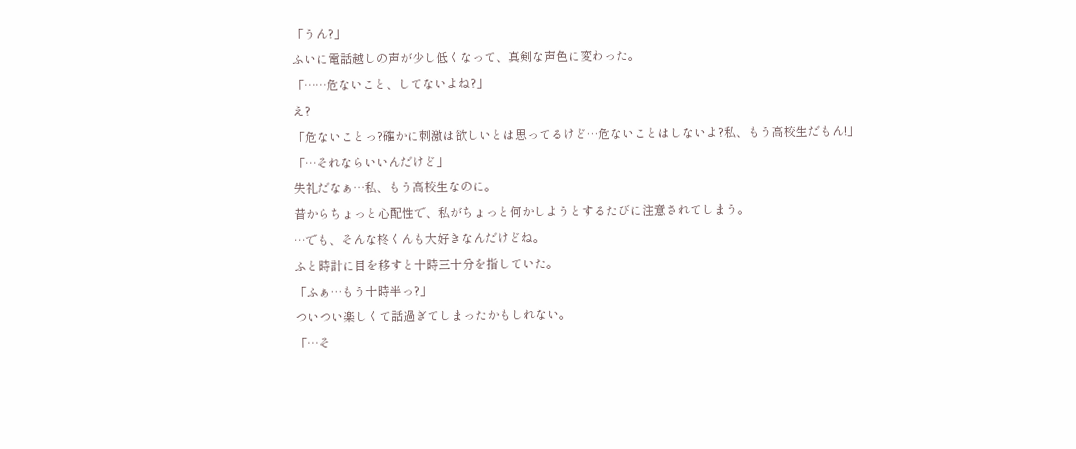「うん?」
ふいに電話越しの声が少し低くなって、真剣な声色に変わった。
「……危ないこと、してないよね?」
え?
「危ないことっ?確かに刺激は欲しいとは思ってるけど…危ないことはしないよ?私、もう高校生だもん!」
「…それならいいんだけど」
失礼だなぁ…私、もう高校生なのに。
昔からちょっと心配性で、私がちょっと何かしようとするたびに注意されてしまう。
…でも、そんな柊くんも大好きなんだけどね。
ふと時計に目を移すと十時三十分を指していた。
「ふぁ…もう十時半っ?」
ついつい楽しくて話過ぎてしまったかもしれない。
「…そ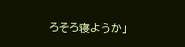ろそろ寝ようか」